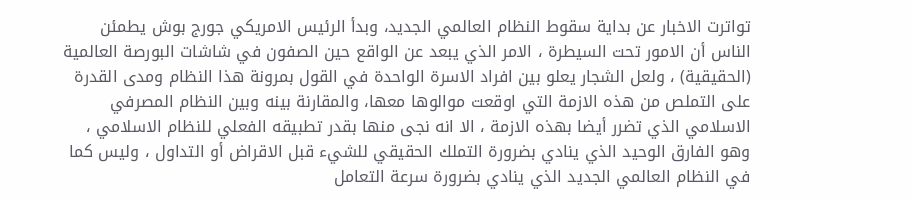تواترت الاخبار عن بداية سقوط النظام العالمي الجديد، وبدأ الرئيس الامريكي جورج بوش يطمئن الناس أن الامور تحت السيطرة ، الامر الذي يبعد عن الواقع حين الصفون في شاشات البورصة العالمية (الحقيقية) ، ولعل الشجار يعلو بين افراد الاسرة الواحدة في القول بمرونة هذا النظام ومدى القدرة على التملص من هذه الازمة التي اوقعت موالوها معها، والمقارنة بينه وبين النظام المصرفي الاسلامي الذي تضرر أيضا بهذه الازمة ، الا انه نجى منها بقدر تطبيقه الفعلي للنظام الاسلامي ، وهو الفارق الوحيد الذي ينادي بضرورة التملك الحقيقي للشيء قبل الاقراض أو التداول ، وليس كما في النظام العالمي الجديد الذي ينادي بضرورة سرعة التعامل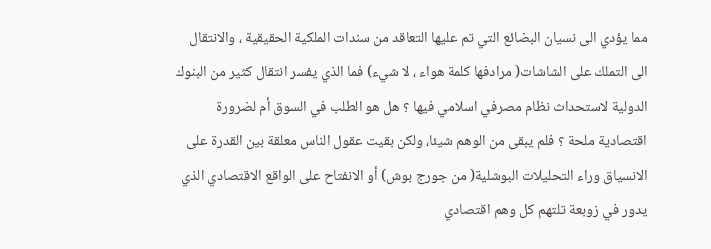مما يؤدي الى نسيان البضائع التي تم عليها التعاقد من سندات الملكية الحقيقية ، والانتقال الى التملك على الشاشات( مرادفها كلمة هواء ، لا شيء) فما الذي يفسر انتقال كثير من البنوك الدولية لاستحداث نظام مصرفي اسلامي فيها ؟ هل هو الطلب في السوق أم لضرورة اقتصادية ملحة ؟ فلم يبقى من الوهم شيئا، ولكن بقيت عقول الناس معلقة بين القدرة على الانسياق وراء التحليلات البوشلية( من جورج بوش) أو الانفتاح على الواقع الاقتصادي الذي يدور في زوبعة تلتهم كل وهم اقتصادي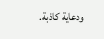ودعاية كاذبة.